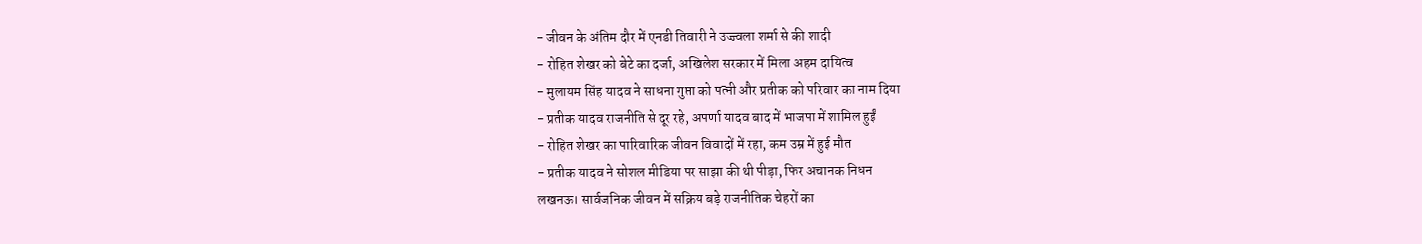- जीवन के अंतिम दौर में एनडी तिवारी ने उज्ज्वला शर्मा से की शादी
- रोहित शेखर को बेटे का दर्जा, अखिलेश सरकार में मिला अहम दायित्व
- मुलायम सिंह यादव ने साधना गुप्ता को पत्नी और प्रतीक को परिवार का नाम दिया
- प्रतीक यादव राजनीति से दूर रहे, अपर्णा यादव बाद में भाजपा में शामिल हुईं
- रोहित शेखर का पारिवारिक जीवन विवादों में रहा, कम उम्र में हुई मौत
- प्रतीक यादव ने सोशल मीडिया पर साझा की थी पीड़ा, फिर अचानक निधन
लखनऊ। सार्वजनिक जीवन में सक्रिय बड़े राजनीतिक चेहरों का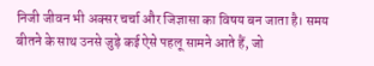निजी जीवन भी अक्सर चर्चा और जिज्ञासा का विषय बन जाता है। समय बीतने के साथ उनसे जुड़े कई ऐसे पहलू सामने आते हैं, जो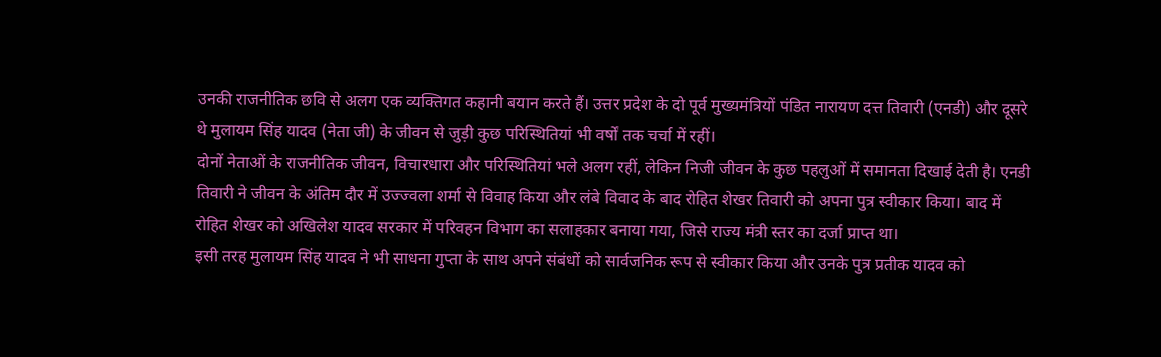उनकी राजनीतिक छवि से अलग एक व्यक्तिगत कहानी बयान करते हैं। उत्तर प्रदेश के दो पूर्व मुख्यमंत्रियों पंडित नारायण दत्त तिवारी (एनडी) और दूसरे थे मुलायम सिंह यादव (नेता जी) के जीवन से जुड़ी कुछ परिस्थितियां भी वर्षों तक चर्चा में रहीं।
दोनों नेताओं के राजनीतिक जीवन, विचारधारा और परिस्थितियां भले अलग रहीं, लेकिन निजी जीवन के कुछ पहलुओं में समानता दिखाई देती है। एनडी तिवारी ने जीवन के अंतिम दौर में उज्ज्वला शर्मा से विवाह किया और लंबे विवाद के बाद रोहित शेखर तिवारी को अपना पुत्र स्वीकार किया। बाद में रोहित शेखर को अखिलेश यादव सरकार में परिवहन विभाग का सलाहकार बनाया गया, जिसे राज्य मंत्री स्तर का दर्जा प्राप्त था।
इसी तरह मुलायम सिंह यादव ने भी साधना गुप्ता के साथ अपने संबंधों को सार्वजनिक रूप से स्वीकार किया और उनके पुत्र प्रतीक यादव को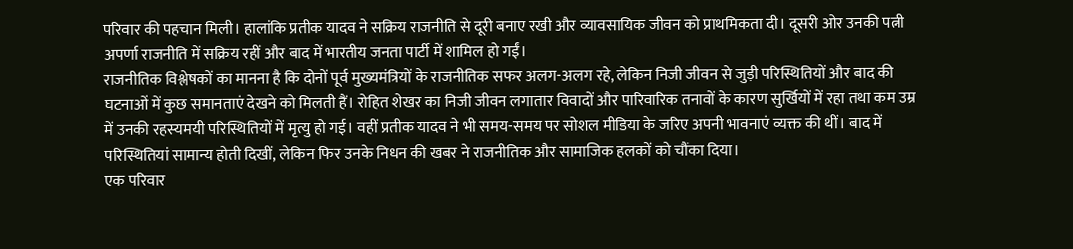परिवार की पहचान मिली। हालांकि प्रतीक यादव ने सक्रिय राजनीति से दूरी बनाए रखी और व्यावसायिक जीवन को प्राथमिकता दी। दूसरी ओर उनकी पत्नी अपर्णा राजनीति में सक्रिय रहीं और बाद में भारतीय जनता पार्टी में शामिल हो गईं।
राजनीतिक विश्लेषकों का मानना है कि दोनों पूर्व मुख्यमंत्रियों के राजनीतिक सफर अलग-अलग रहे, लेकिन निजी जीवन से जुड़ी परिस्थितियों और बाद की घटनाओं में कुछ समानताएं देखने को मिलती हैं। रोहित शेखर का निजी जीवन लगातार विवादों और पारिवारिक तनावों के कारण सुर्खियों में रहा तथा कम उम्र में उनकी रहस्यमयी परिस्थितियों में मृत्यु हो गई। वहीं प्रतीक यादव ने भी समय-समय पर सोशल मीडिया के जरिए अपनी भावनाएं व्यक्त की थीं। बाद में परिस्थितियां सामान्य होती दिखीं, लेकिन फिर उनके निधन की खबर ने राजनीतिक और सामाजिक हलकों को चौंका दिया।
एक परिवार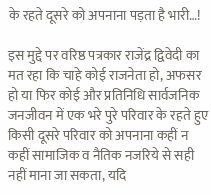के रहते दूसरे को अपनाना पड़ता है भारी…!

इस मुद्दे पर वरिष्ठ पत्रकार राजेंद्र द्विवेदी का मत रहा कि चाहे कोई राजनेता हो, अफसर हो या फिर कोई और प्रतिनिधि सार्वजनिक जनजीवन में एक भरे पुरे परिवार के रहते हुए किसी दूसरे परिवार को अपनाना कहीं न कहीं सामाजिक व नैतिक नजरिये से सही नहीं माना जा सकता, यदि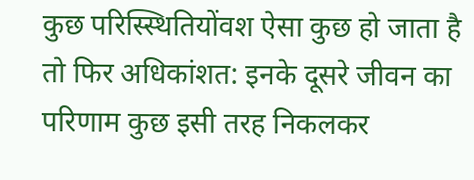कुछ परिस्स्थितियोंवश ऐसा कुछ हो जाता है तो फिर अधिकांशत: इनके दूसरे जीवन का परिणाम कुछ इसी तरह निकलकर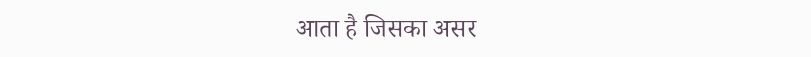आता है जिसका असर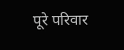पूरे परिवार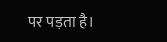पर पड़ता है।